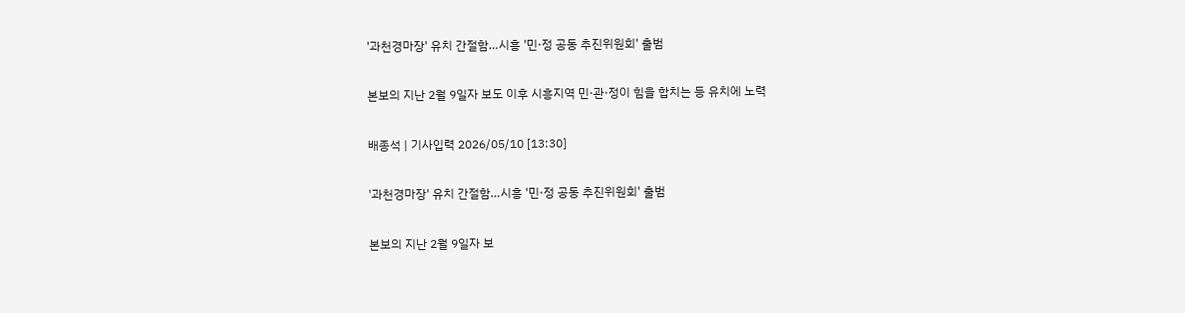'과천경마장' 유치 간절함…시흥 '민·정 공동 추진위원회' 출범

본보의 지난 2월 9일자 보도 이후 시흥지역 민·관·정이 힘을 합치는 등 유치에 노력

배종석 | 기사입력 2026/05/10 [13:30]

'과천경마장' 유치 간절함…시흥 '민·정 공동 추진위원회' 출범

본보의 지난 2월 9일자 보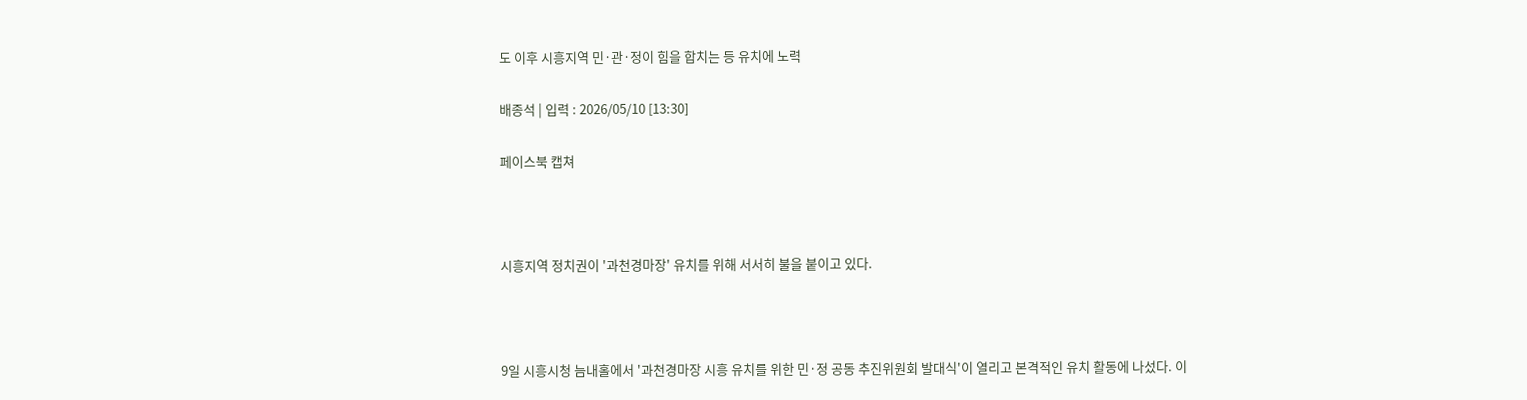도 이후 시흥지역 민·관·정이 힘을 합치는 등 유치에 노력

배종석 | 입력 : 2026/05/10 [13:30]

페이스북 캡쳐



시흥지역 정치권이 '과천경마장' 유치를 위해 서서히 불을 붙이고 있다.



9일 시흥시청 늠내홀에서 '과천경마장 시흥 유치를 위한 민·정 공동 추진위원회 발대식'이 열리고 본격적인 유치 활동에 나섰다. 이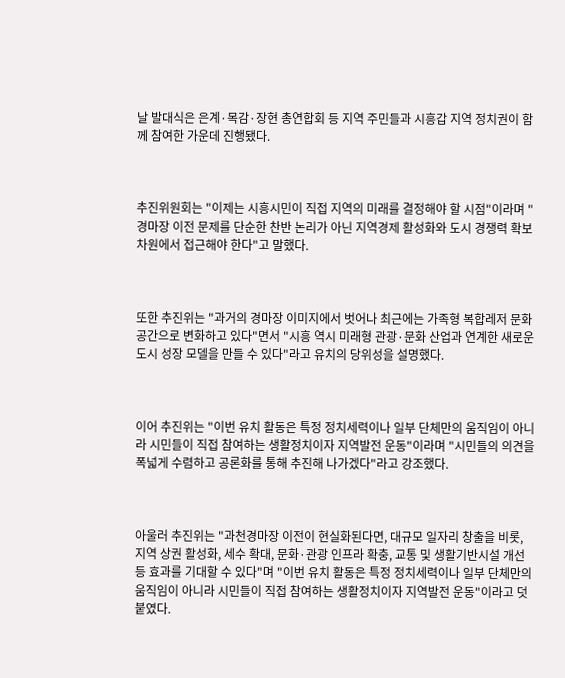날 발대식은 은계·목감·장현 총연합회 등 지역 주민들과 시흥갑 지역 정치권이 함께 참여한 가운데 진행됐다.



추진위원회는 "이제는 시흥시민이 직접 지역의 미래를 결정해야 할 시점"이라며 "경마장 이전 문제를 단순한 찬반 논리가 아닌 지역경제 활성화와 도시 경쟁력 확보 차원에서 접근해야 한다"고 말했다.



또한 추진위는 "과거의 경마장 이미지에서 벗어나 최근에는 가족형 복합레저 문화공간으로 변화하고 있다"면서 "시흥 역시 미래형 관광·문화 산업과 연계한 새로운 도시 성장 모델을 만들 수 있다"라고 유치의 당위성을 설명했다.



이어 추진위는 "이번 유치 활동은 특정 정치세력이나 일부 단체만의 움직임이 아니라 시민들이 직접 참여하는 생활정치이자 지역발전 운동"이라며 "시민들의 의견을 폭넓게 수렴하고 공론화를 통해 추진해 나가겠다"라고 강조했다.



아울러 추진위는 "과천경마장 이전이 현실화된다면, 대규모 일자리 창출을 비롯, 지역 상권 활성화, 세수 확대, 문화·관광 인프라 확충, 교통 및 생활기반시설 개선 등 효과를 기대할 수 있다"며 "이번 유치 활동은 특정 정치세력이나 일부 단체만의 움직임이 아니라 시민들이 직접 참여하는 생활정치이자 지역발전 운동"이라고 덧붙였다.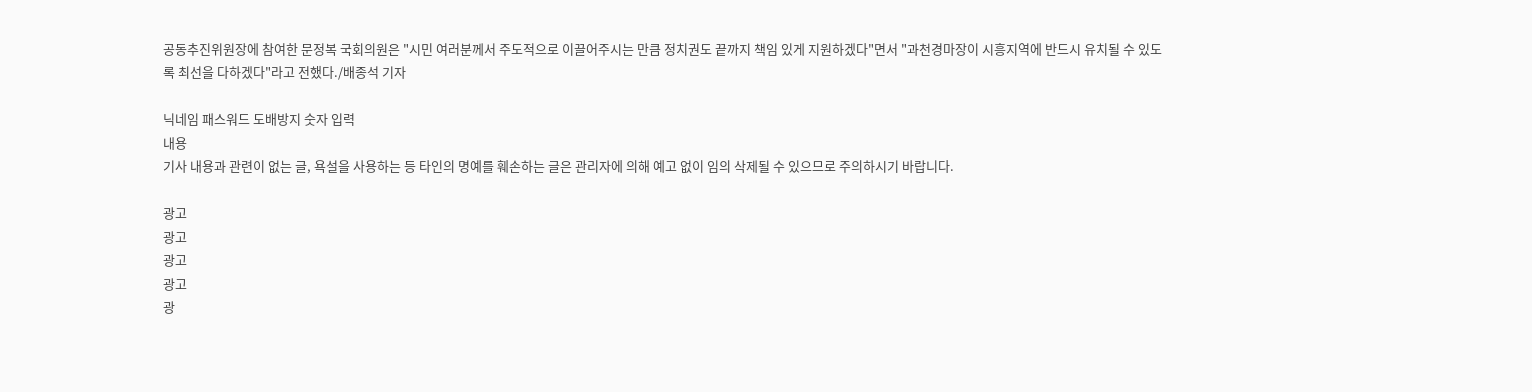공동추진위원장에 참여한 문정복 국회의원은 "시민 여러분께서 주도적으로 이끌어주시는 만큼 정치권도 끝까지 책임 있게 지원하겠다"면서 "과천경마장이 시흥지역에 반드시 유치될 수 있도록 최선을 다하겠다"라고 전했다./배종석 기자

닉네임 패스워드 도배방지 숫자 입력
내용
기사 내용과 관련이 없는 글, 욕설을 사용하는 등 타인의 명예를 훼손하는 글은 관리자에 의해 예고 없이 임의 삭제될 수 있으므로 주의하시기 바랍니다.

광고
광고
광고
광고
광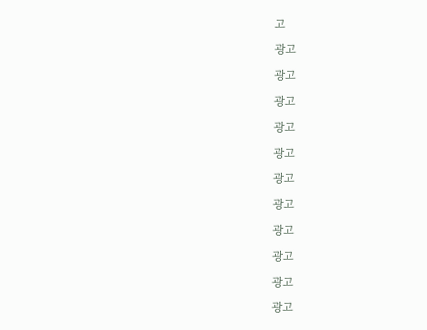고
광고
광고
광고
광고
광고
광고
광고
광고
광고
광고
광고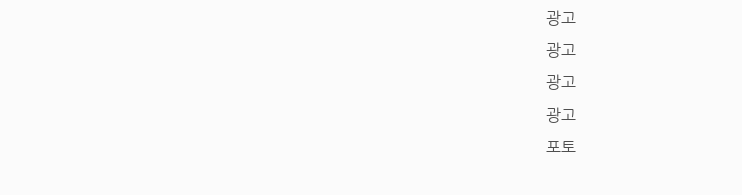광고
광고
광고
광고
포토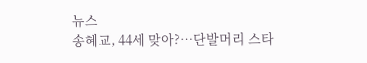뉴스
송혜교, 44세 맞아?…단발머리 스타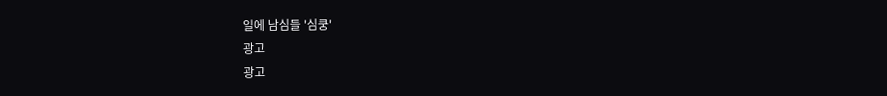일에 남심들 '심쿵'
광고
광고